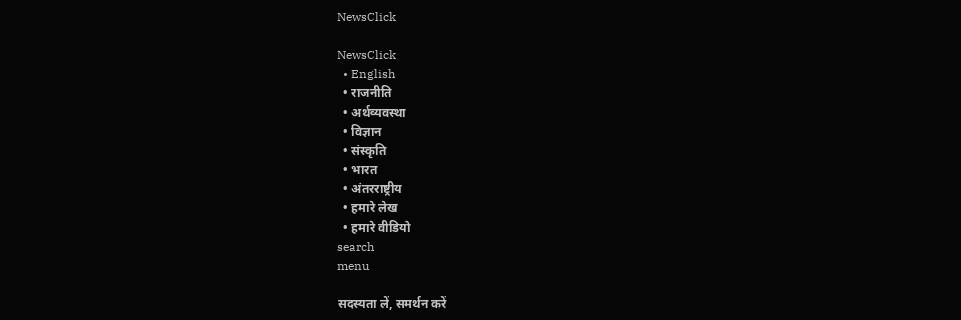NewsClick

NewsClick
  • English
  • राजनीति
  • अर्थव्यवस्था
  • विज्ञान
  • संस्कृति
  • भारत
  • अंतरराष्ट्रीय
  • हमारे लेख
  • हमारे वीडियो
search
menu

सदस्यता लें, समर्थन करें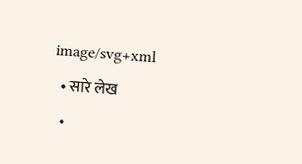image/svg+xml
  • सारे लेख
  •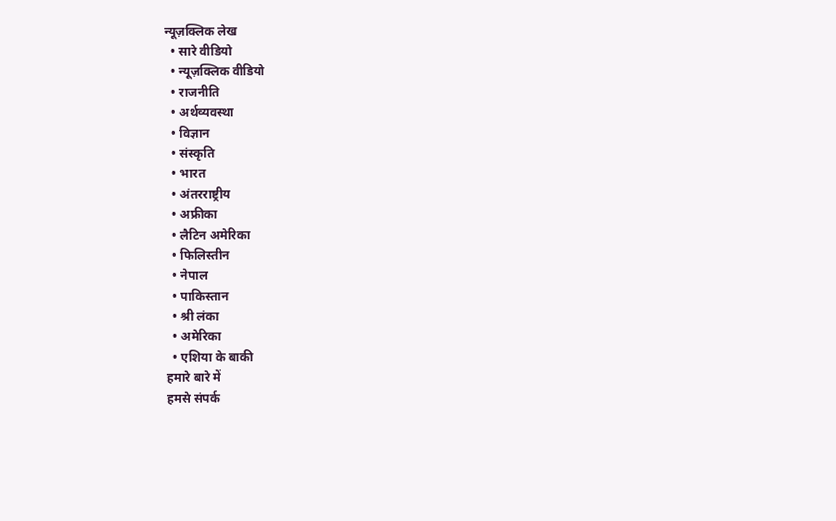न्यूज़क्लिक लेख
  • सारे वीडियो
  • न्यूज़क्लिक वीडियो
  • राजनीति
  • अर्थव्यवस्था
  • विज्ञान
  • संस्कृति
  • भारत
  • अंतरराष्ट्रीय
  • अफ्रीका
  • लैटिन अमेरिका
  • फिलिस्तीन
  • नेपाल
  • पाकिस्तान
  • श्री लंका
  • अमेरिका
  • एशिया के बाकी
हमारे बारे में
हमसे संपर्क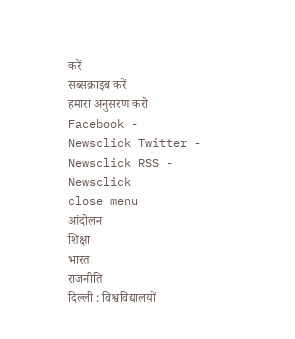करें
सब्सक्राइब करें
हमारा अनुसरण करो Facebook - Newsclick Twitter - Newsclick RSS - Newsclick
close menu
आंदोलन
शिक्षा
भारत
राजनीति
दिल्ली : विश्वविद्यालयों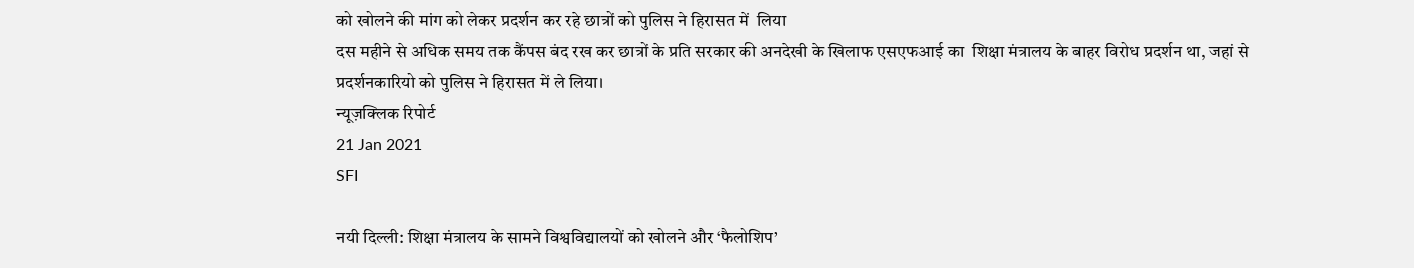को खोलने की मांग को लेकर प्रदर्शन कर रहे छात्रों को पुलिस ने हिरासत में  लिया
दस महीने से अधिक समय तक कैंपस बंद रख कर छात्रों के प्रति सरकार की अनदेखी के खिलाफ एसएफआई का  शिक्षा मंत्रालय के बाहर विरोध प्रदर्शन था, जहां से प्रदर्शनकारियो को पुलिस ने हिरासत में ले लिया।
न्यूज़क्लिक रिपोर्ट
21 Jan 2021
SFI

नयी दिल्ली: शिक्षा मंत्रालय के सामने विश्वविद्यालयों को खोलने और ‘फैलोशिप’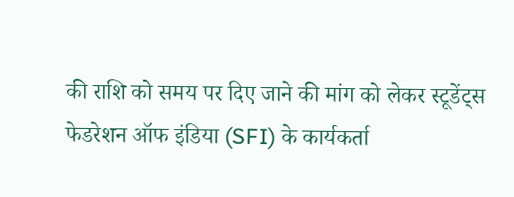की राशि को समय पर दिए जाने की मांग को लेकर स्टूडेंट्स फेडरेशन ऑफ इंडिया (SFI) के कार्यकर्ता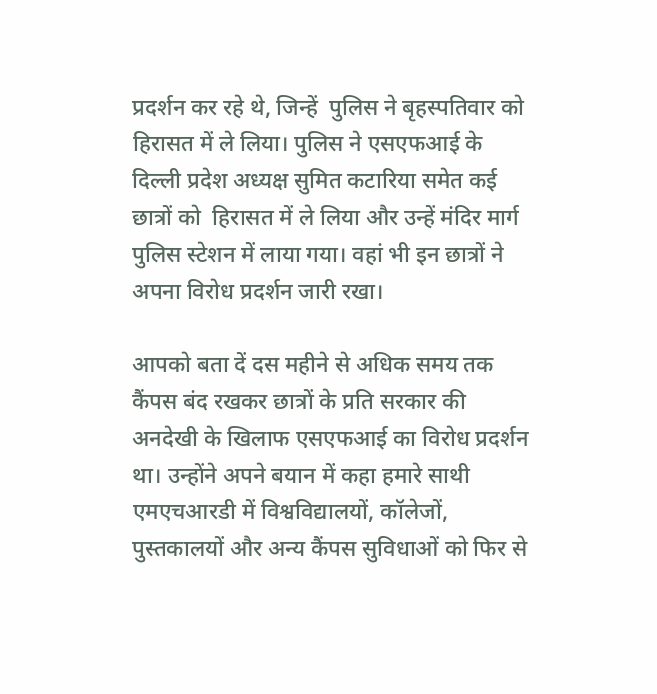प्रदर्शन कर रहे थे, जिन्हें  पुलिस ने बृहस्पतिवार को हिरासत में ले लिया। पुलिस ने एसएफआई के  दिल्ली प्रदेश अध्यक्ष सुमित कटारिया समेत कई छात्रों को  हिरासत में ले लिया और उन्हें मंदिर मार्ग पुलिस स्टेशन में लाया गया। वहां भी इन छात्रों ने अपना विरोध प्रदर्शन जारी रखा।

आपको बता दें दस महीने से अधिक समय तक कैंपस बंद रखकर छात्रों के प्रति सरकार की अनदेखी के खिलाफ एसएफआई का विरोध प्रदर्शन था। उन्होंने अपने बयान में कहा हमारे साथी  एमएचआरडी में विश्वविद्यालयों, कॉलेजों, पुस्तकालयों और अन्य कैंपस सुविधाओं को फिर से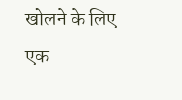खोलने के लिए एक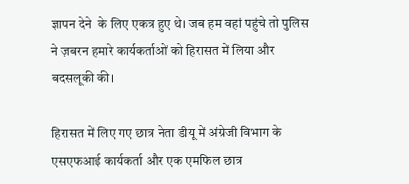ज्ञापन देने  के लिए एकत्र हुए थे। जब हम वहां पहुंचे तो पुलिस ने ज़बरन हमारे कार्यकर्ताओं को हिरासत में लिया और बदसलूकी की।

हिरासत में लिए गए छात्र नेता डीयू में अंग्रेजी विभाग के एसएफआई कार्यकर्ता और एक एमफिल छात्र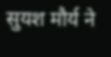सुयश मौर्य ने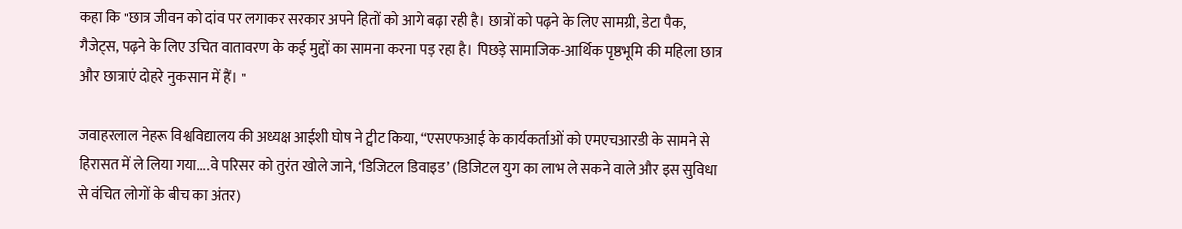कहा कि "छात्र जीवन को दांव पर लगाकर सरकार अपने हितों को आगे बढ़ा रही है। छात्रों को पढ़ने के लिए सामग्री, डेटा पैक, गैजेट्स, पढ़ने के लिए उचित वातावरण के कई मुद्दों का सामना करना पड़ रहा है। पिछड़े सामाजिक-आर्थिक पृष्ठभूमि की महिला छात्र और छात्राएं दोहरे नुकसान में हैं। "

जवाहरलाल नेहरू विश्वविद्यालय की अध्यक्ष आईशी घोष ने ट्वीट किया, ‘‘एसएफआई के कार्यकर्ताओं को एमएचआरडी के सामने से हिरासत में ले लिया गया....वे परिसर को तुरंत खोले जाने, ‘डिजिटल डिवाइड’ (डिजिटल युग का लाभ ले सकने वाले और इस सुविधा से वंचित लोगों के बीच का अंतर)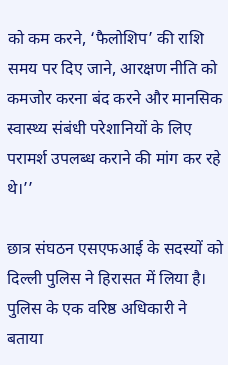को कम करने, ‘फैलोशिप’ की राशि समय पर दिए जाने, आरक्षण नीति को कमजोर करना बंद करने और मानसिक स्वास्थ्य संबंधी परेशानियों के लिए परामर्श उपलब्ध कराने की मांग कर रहे थे।’’

छात्र संघठन एसएफआई के सदस्यों को दिल्ली पुलिस ने हिरासत में लिया है। पुलिस के एक वरिष्ठ अधिकारी ने बताया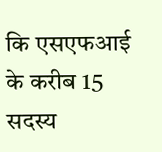कि एसएफआई के करीब 15 सदस्य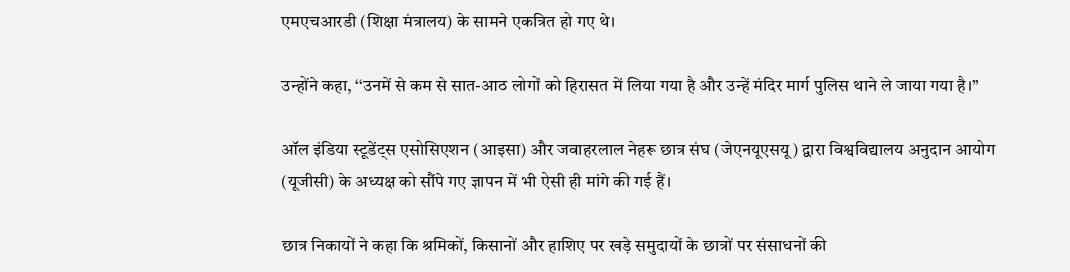एमएचआरडी (शिक्षा मंत्रालय) के सामने एकत्रित हो गए थे।

उन्होंने कहा, ‘‘उनमें से कम से सात-आठ लोगों को हिरासत में लिया गया है और उन्हें मंदिर मार्ग पुलिस थाने ले जाया गया है।’’

ऑल इंडिया स्टूडेंट्स एसोसिएशन (आइसा) और जवाहरलाल नेहरू छात्र संघ (जेएनयूएसयू) द्वारा विश्वविद्यालय अनुदान आयोग (यूजीसी) के अध्यक्ष को सौंपे गए ज्ञापन में भी ऐसी ही मांगे की गई हैं।

छात्र निकायों ने कहा कि श्रमिकों, किसानों और हाशिए पर खड़े समुदायों के छात्रों पर संसाधनों की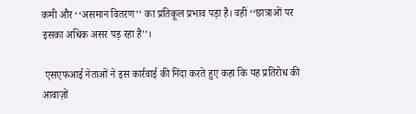कमी और ‘‘असमान वितरण’’ का प्रतिकूल प्रभाव पड़ा है। वहीं ‘‘छात्राओं पर इसका अधिक असर पड़ रहा है’’।

 एसएफआई नेताओं ने इस कार्रवाई की निंदा करते हुए कहा कि यह प्रतिरोध की आवाज़ों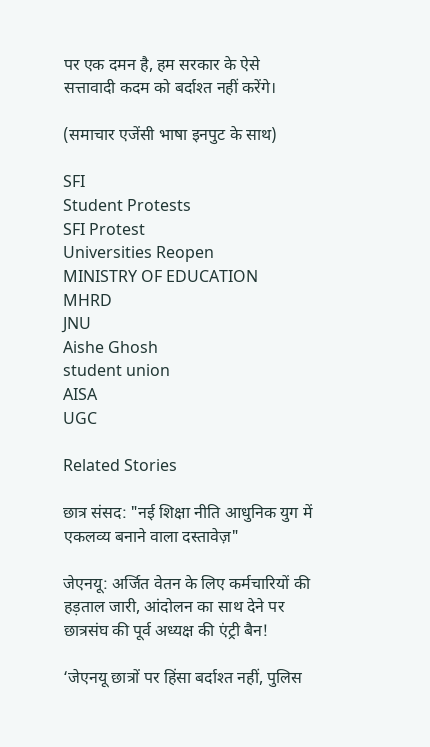पर एक दमन है, हम सरकार के ऐसे सत्तावादी कदम को बर्दाश्त नहीं करेंगे।

(समाचार एजेंसी भाषा इनपुट के साथ)

SFI
Student Protests
SFI Protest
Universities Reopen
MINISTRY OF EDUCATION
MHRD
JNU
Aishe Ghosh
student union
AISA
UGC

Related Stories

छात्र संसद: "नई शिक्षा नीति आधुनिक युग में एकलव्य बनाने वाला दस्तावेज़"

जेएनयू: अर्जित वेतन के लिए कर्मचारियों की हड़ताल जारी, आंदोलन का साथ देने पर छात्रसंघ की पूर्व अध्यक्ष की एंट्री बैन!

‘जेएनयू छात्रों पर हिंसा बर्दाश्त नहीं, पुलिस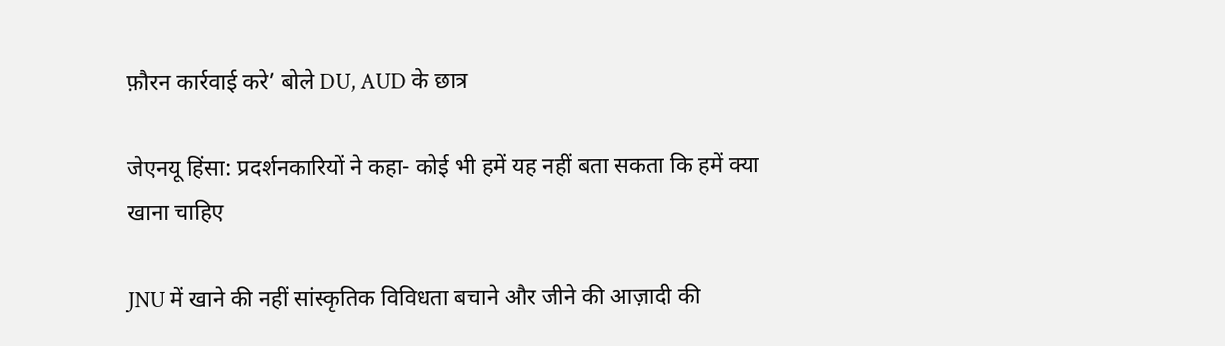फ़ौरन कार्रवाई करे’ बोले DU, AUD के छात्र

जेएनयू हिंसा: प्रदर्शनकारियों ने कहा- कोई भी हमें यह नहीं बता सकता कि हमें क्या खाना चाहिए

JNU में खाने की नहीं सांस्कृतिक विविधता बचाने और जीने की आज़ादी की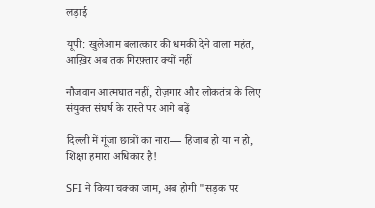लड़ाई

यूपी: खुलेआम बलात्कार की धमकी देने वाला महंत, आख़िर अब तक गिरफ़्तार क्यों नहीं

नौजवान आत्मघात नहीं, रोज़गार और लोकतंत्र के लिए संयुक्त संघर्ष के रास्ते पर आगे बढ़ें

दिल्ली में गूंजा छात्रों का नारा— हिजाब हो या न हो, शिक्षा हमारा अधिकार है!

SFI ने किया चक्का जाम, अब होगी "सड़क पर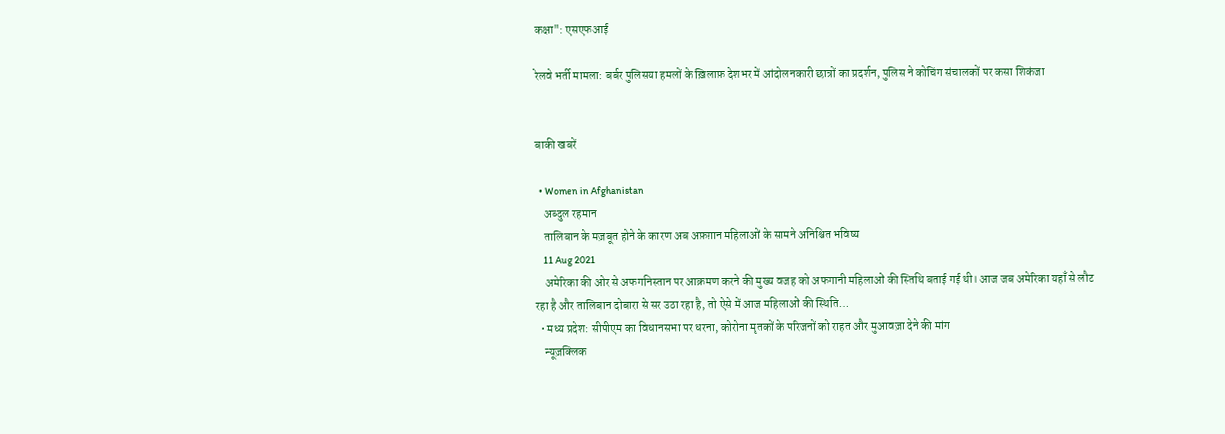कक्षा": एसएफआई

रेलवे भर्ती मामला: बर्बर पुलिसया हमलों के ख़िलाफ़ देशभर में आंदोलनकारी छात्रों का प्रदर्शन, पुलिस ने कोचिंग संचालकों पर कसा शिकंजा


बाकी खबरें

  • Women in Afghanistan
    अब्दुल रहमान
    तालिबान के मज़बूत होने के कारण अब अफ़ग़ान महिलाओं के सामने अनिश्चित भविष्य
    11 Aug 2021
    अमेरिका की ओर से अफगनिस्तान पर आक्रमण करने की मुख्य वजह को अफगानी महिलाओं की स्तिथि बताई गई थी। आज जब अमेरिका यहाँ से लौट रहा है और तालिबान दोबारा से सर उठा रहा है, तो ऐसे में आज महिलाओं की स्थिति…
  • मध्य प्रदेश: सीपीएम का विधानसभा पर धरना, कोरोना मृतकों के परिजनों को राहत और मुआवज़ा देने की मांग
    न्यूज़क्लिक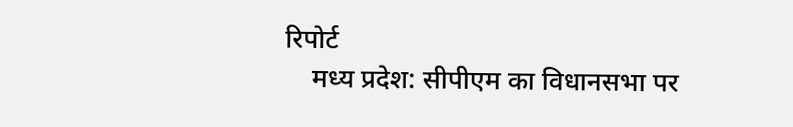रिपोर्ट
    मध्य प्रदेश: सीपीएम का विधानसभा पर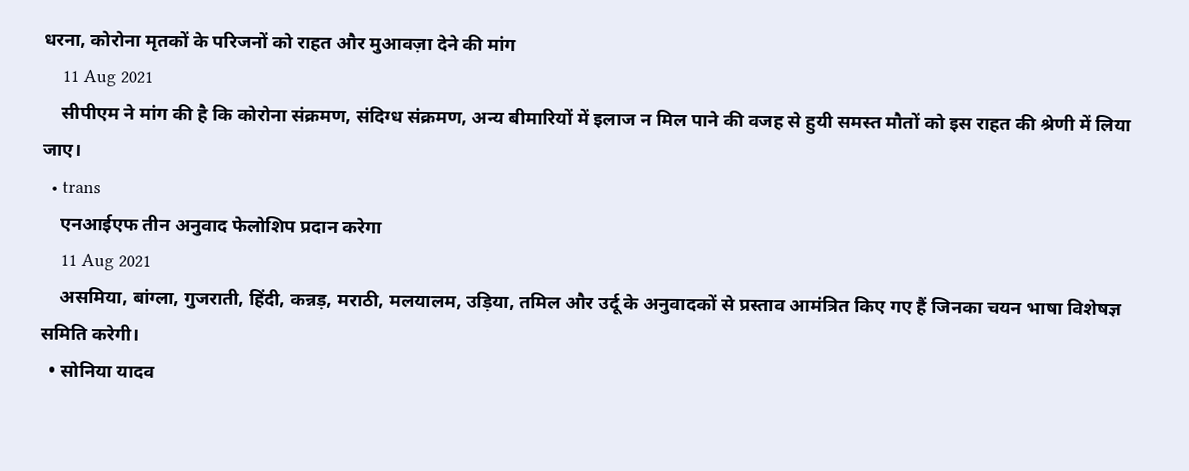धरना, कोरोना मृतकों के परिजनों को राहत और मुआवज़ा देने की मांग
    11 Aug 2021
    सीपीएम ने मांग की है कि कोरोना संक्रमण, संदिग्ध संक्रमण, अन्य बीमारियों में इलाज न मिल पाने की वजह से हुयी समस्त मौतों को इस राहत की श्रेणी में लिया जाए।
  • trans
    एनआईएफ तीन अनुवाद फेलोशिप प्रदान करेगा
    11 Aug 2021
    असमिया, बांग्ला, गुजराती, हिंदी, कन्नड़, मराठी, मलयालम, उड़िया, तमिल और उर्दू के अनुवादकों से प्रस्ताव आमंत्रित किए गए हैं जिनका चयन भाषा विशेषज्ञ समिति करेगी।
  • सोनिया यादव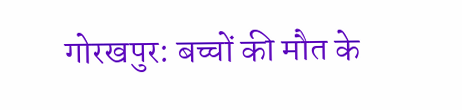गोरखपुर: बच्चों की मौत के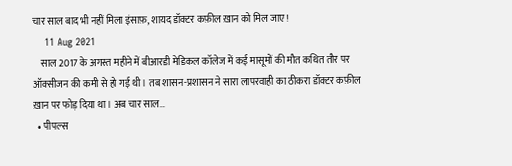चार साल बाद भी नहीं मिला इंसाफ़, शायद डॉक्टर कफ़ील ख़ान को मिल जाए!
    11 Aug 2021
    साल 2017 के अगस्त महीने में बीआरडी मेडिकल कॉलेज में कई मासूमों की मौत कथित तौर पर ऑक्सीजन की कमी से हो गई थी। तब शासन-प्रशासन ने सारा लापरवाही का ठीकरा डॉक्टर कफ़ील ख़ान पर फोड़ दिया था। अब चार साल…
  • पीपल्स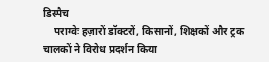डिस्पैच
    पराग्वेः हज़ारों डॉक्टरों, किसानों, शिक्षकों और ट्रक चालकों ने विरोध प्रदर्शन किया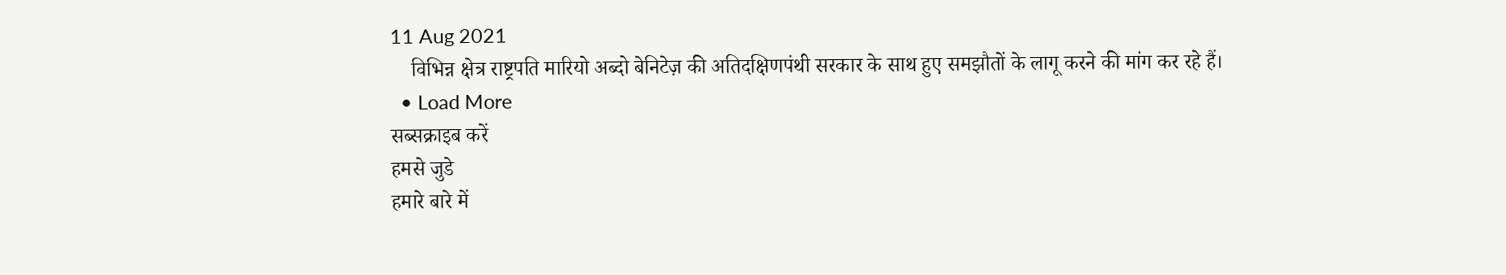11 Aug 2021
    विभिन्न क्षेत्र राष्ट्रपति मारियो अब्दो बेनिटेज़ की अतिदक्षिणपंथी सरकार के साथ हुए समझौतों के लागू करने की मांग कर रहे हैं।
  • Load More
सब्सक्राइब करें
हमसे जुडे
हमारे बारे में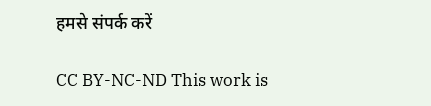हमसे संपर्क करें

CC BY-NC-ND This work is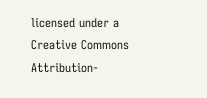licensed under a Creative Commons Attribution-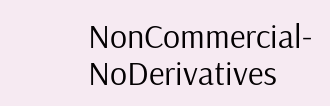NonCommercial-NoDerivatives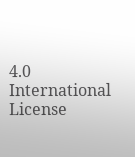4.0 International License